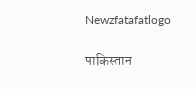Newzfatafatlogo

पाकिस्तान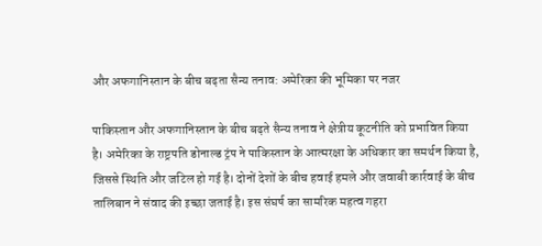और अफगानिस्तान के बीच बढ़ता सैन्य तनाव: अमेरिका की भूमिका पर नजर

पाकिस्तान और अफगानिस्तान के बीच बढ़ते सैन्य तनाव ने क्षेत्रीय कूटनीति को प्रभावित किया है। अमेरिका के राष्ट्रपति डोनाल्ड ट्रंप ने पाकिस्तान के आत्मरक्षा के अधिकार का समर्थन किया है, जिससे स्थिति और जटिल हो गई है। दोनों देशों के बीच हवाई हमले और जवाबी कार्रवाई के बीच तालिबान ने संवाद की इच्छा जताई है। इस संघर्ष का सामरिक महत्व गहरा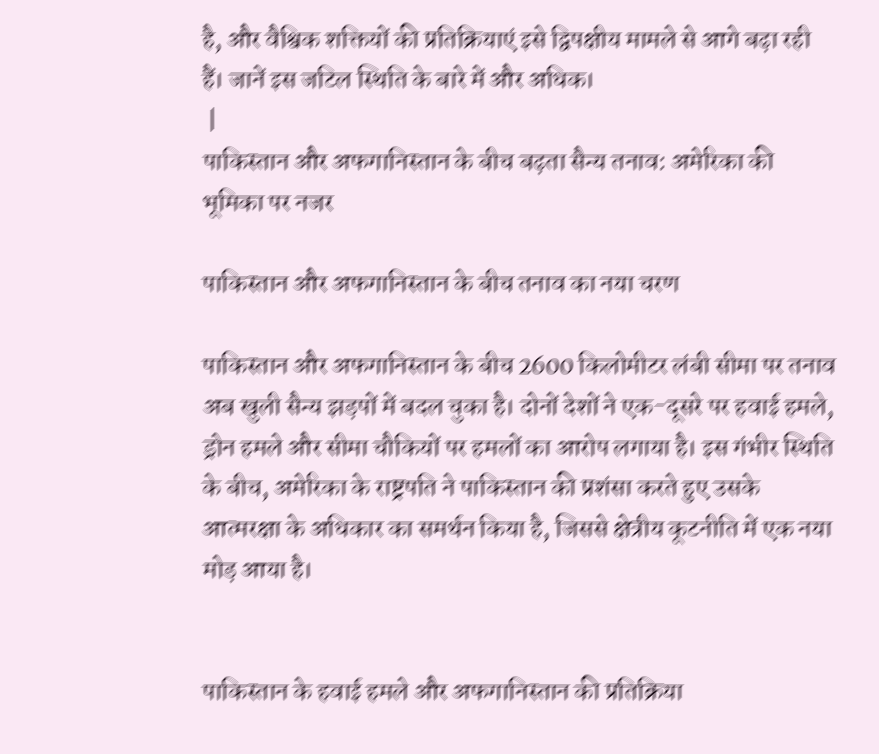है, और वैश्विक शक्तियों की प्रतिक्रियाएं इसे द्विपक्षीय मामले से आगे बढ़ा रही हैं। जानें इस जटिल स्थिति के बारे में और अधिक।
 |
पाकिस्तान और अफगानिस्तान के बीच बढ़ता सैन्य तनाव: अमेरिका की भूमिका पर नजर

पाकिस्तान और अफगानिस्तान के बीच तनाव का नया चरण

पाकिस्तान और अफगानिस्तान के बीच 2600 किलोमीटर लंबी सीमा पर तनाव अब खुली सैन्य झड़पों में बदल चुका है। दोनों देशों ने एक-दूसरे पर हवाई हमले, ड्रोन हमले और सीमा चौकियों पर हमलों का आरोप लगाया है। इस गंभीर स्थिति के बीच, अमेरिका के राष्ट्रपति ने पाकिस्तान की प्रशंसा करते हुए उसके आत्मरक्षा के अधिकार का समर्थन किया है, जिससे क्षेत्रीय कूटनीति में एक नया मोड़ आया है।


पाकिस्तान के हवाई हमले और अफगानिस्तान की प्रतिक्रिया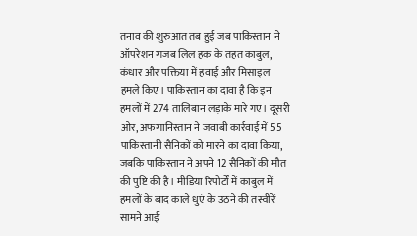तनाव की शुरुआत तब हुई जब पाकिस्तान ने ऑपरेशन गजब लिल हक के तहत काबुल, कंधार और पक्तिया में हवाई और मिसाइल हमले किए। पाकिस्तान का दावा है कि इन हमलों में 274 तालिबान लड़ाके मारे गए। दूसरी ओर, अफगानिस्तान ने जवाबी कार्रवाई में 55 पाकिस्तानी सैनिकों को मारने का दावा किया, जबकि पाकिस्तान ने अपने 12 सैनिकों की मौत की पुष्टि की है। मीडिया रिपोर्टों में काबुल में हमलों के बाद काले धुएं के उठने की तस्वीरें सामने आई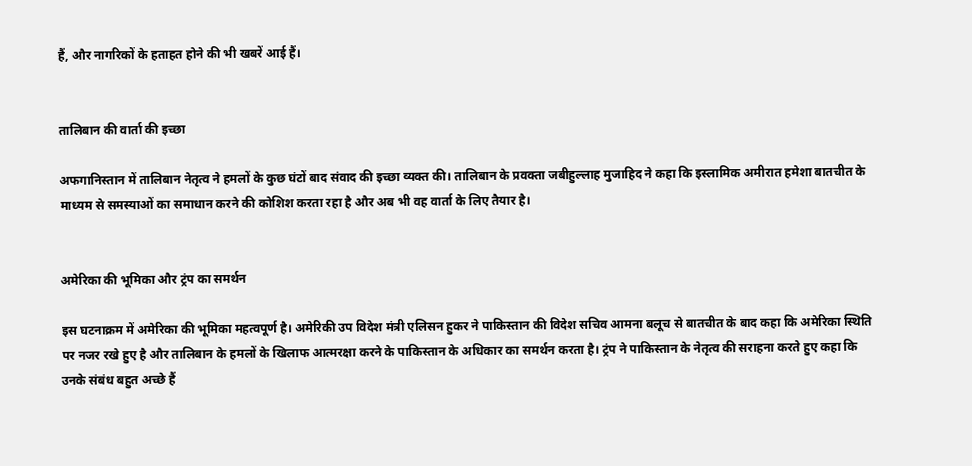हैं, और नागरिकों के हताहत होने की भी खबरें आई हैं।


तालिबान की वार्ता की इच्छा

अफगानिस्तान में तालिबान नेतृत्व ने हमलों के कुछ घंटों बाद संवाद की इच्छा व्यक्त की। तालिबान के प्रवक्ता जबीहुल्लाह मुजाहिद ने कहा कि इस्लामिक अमीरात हमेशा बातचीत के माध्यम से समस्याओं का समाधान करने की कोशिश करता रहा है और अब भी वह वार्ता के लिए तैयार है।


अमेरिका की भूमिका और ट्रंप का समर्थन

इस घटनाक्रम में अमेरिका की भूमिका महत्वपूर्ण है। अमेरिकी उप विदेश मंत्री एलिसन हुकर ने पाकिस्तान की विदेश सचिव आमना बलूच से बातचीत के बाद कहा कि अमेरिका स्थिति पर नजर रखे हुए है और तालिबान के हमलों के खिलाफ आत्मरक्षा करने के पाकिस्तान के अधिकार का समर्थन करता है। ट्रंप ने पाकिस्तान के नेतृत्व की सराहना करते हुए कहा कि उनके संबंध बहुत अच्छे हैं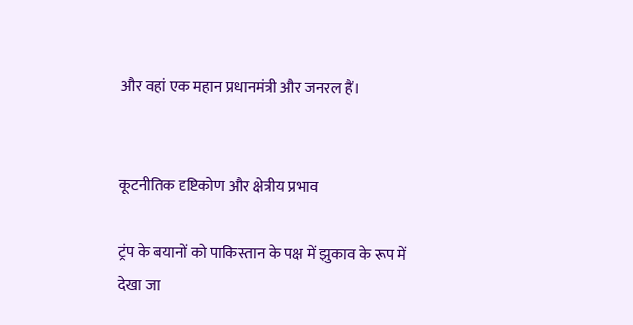और वहां एक महान प्रधानमंत्री और जनरल हैं।


कूटनीतिक दृष्टिकोण और क्षेत्रीय प्रभाव

ट्रंप के बयानों को पाकिस्तान के पक्ष में झुकाव के रूप में देखा जा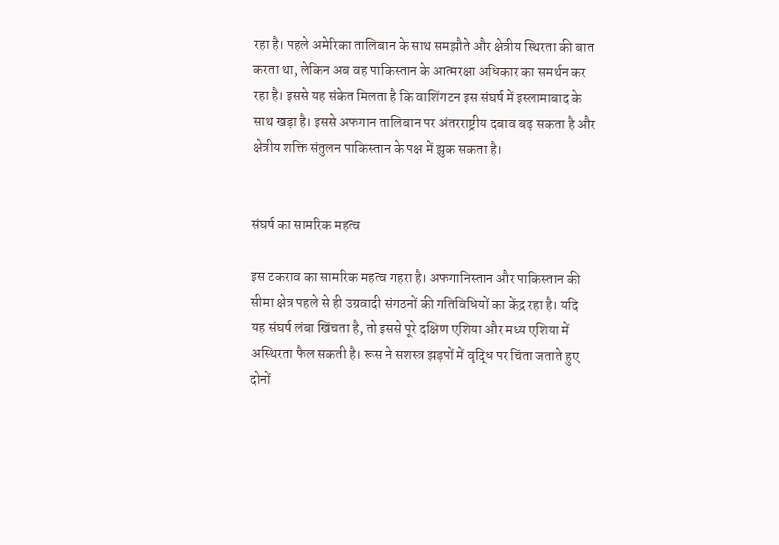रहा है। पहले अमेरिका तालिबान के साथ समझौते और क्षेत्रीय स्थिरता की बात करता था, लेकिन अब वह पाकिस्तान के आत्मरक्षा अधिकार का समर्थन कर रहा है। इससे यह संकेत मिलता है कि वाशिंगटन इस संघर्ष में इस्लामाबाद के साथ खड़ा है। इससे अफगान तालिबान पर अंतरराष्ट्रीय दबाव बढ़ सकता है और क्षेत्रीय शक्ति संतुलन पाकिस्तान के पक्ष में झुक सकता है।


संघर्ष का सामरिक महत्व

इस टकराव का सामरिक महत्व गहरा है। अफगानिस्तान और पाकिस्तान की सीमा क्षेत्र पहले से ही उग्रवादी संगठनों की गतिविधियों का केंद्र रहा है। यदि यह संघर्ष लंबा खिंचता है, तो इससे पूरे दक्षिण एशिया और मध्य एशिया में अस्थिरता फैल सकती है। रूस ने सशस्त्र झड़पों में वृद्धि पर चिंता जताते हुए दोनों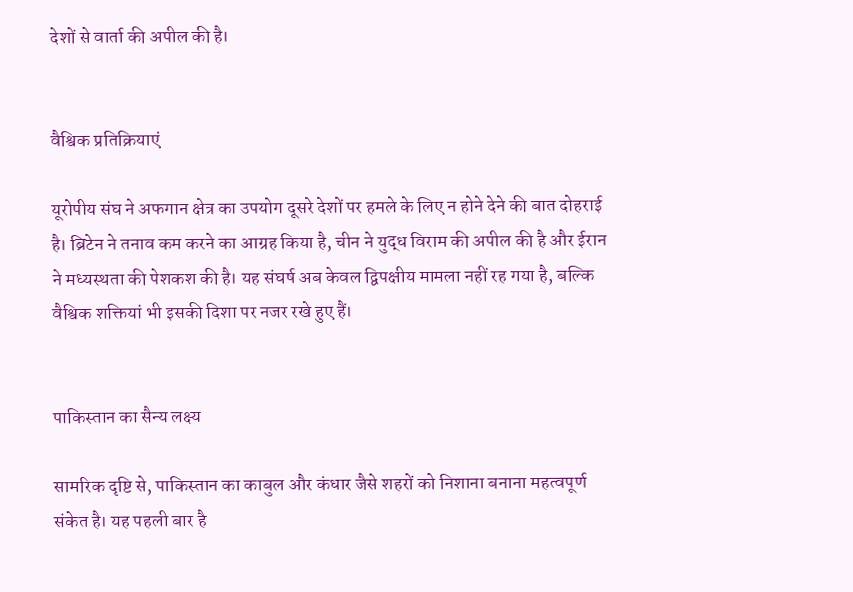देशों से वार्ता की अपील की है।


वैश्विक प्रतिक्रियाएं

यूरोपीय संघ ने अफगान क्षेत्र का उपयोग दूसरे देशों पर हमले के लिए न होने देने की बात दोहराई है। ब्रिटेन ने तनाव कम करने का आग्रह किया है, चीन ने युद्ध विराम की अपील की है और ईरान ने मध्यस्थता की पेशकश की है। यह संघर्ष अब केवल द्विपक्षीय मामला नहीं रह गया है, बल्कि वैश्विक शक्तियां भी इसकी दिशा पर नजर रखे हुए हैं।


पाकिस्तान का सैन्य लक्ष्य

सामरिक दृष्टि से, पाकिस्तान का काबुल और कंधार जैसे शहरों को निशाना बनाना महत्वपूर्ण संकेत है। यह पहली बार है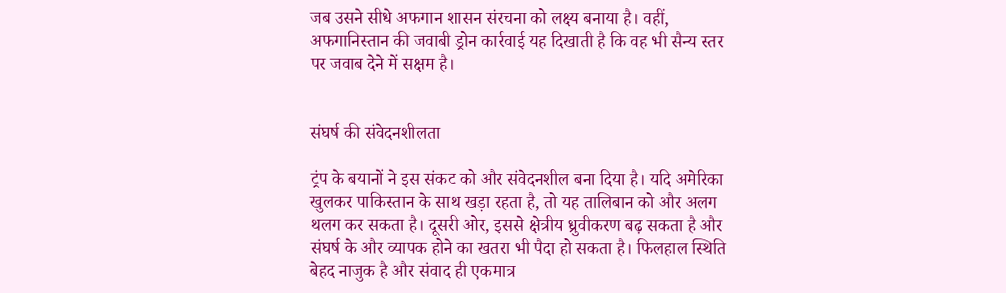जब उसने सीधे अफगान शासन संरचना को लक्ष्य बनाया है। वहीं, अफगानिस्तान की जवाबी ड्रोन कार्रवाई यह दिखाती है कि वह भी सैन्य स्तर पर जवाब देने में सक्षम है।


संघर्ष की संवेदनशीलता

ट्रंप के बयानों ने इस संकट को और संवेदनशील बना दिया है। यदि अमेरिका खुलकर पाकिस्तान के साथ खड़ा रहता है, तो यह तालिबान को और अलग थलग कर सकता है। दूसरी ओर, इससे क्षेत्रीय ध्रुवीकरण बढ़ सकता है और संघर्ष के और व्यापक होने का खतरा भी पैदा हो सकता है। फिलहाल स्थिति बेहद नाजुक है और संवाद ही एकमात्र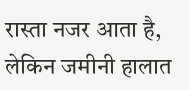रास्ता नजर आता है, लेकिन जमीनी हालात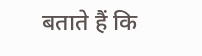बताते हैं कि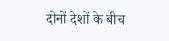दोनों देशों के बीच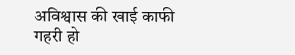अविश्वास की खाई काफी गहरी हो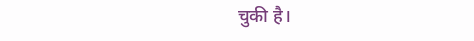चुकी है।